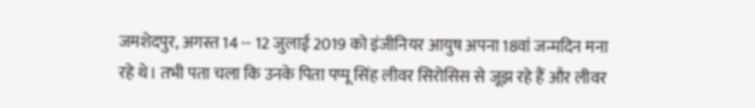जमशेदपुर, अगस्त 14 -- 12 जुलाई 2019 को इंजीनियर आयुष अपना 18वां जन्मदिन मना रहे थे। तभी पता चला कि उनके पिता पप्पू सिंह लीवर सिरोसिस से जूझ रहे हैं और लीवर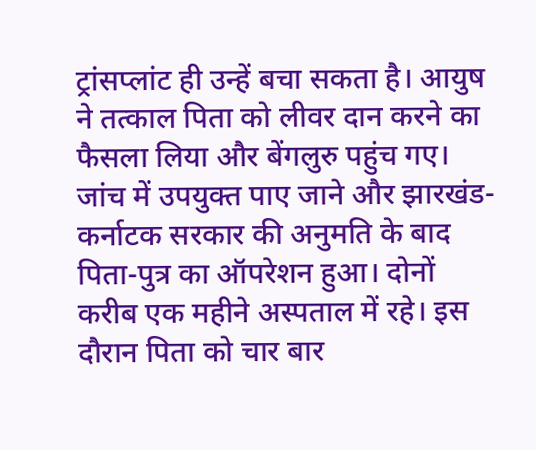ट्रांसप्लांट ही उन्हें बचा सकता है। आयुष ने तत्काल पिता को लीवर दान करने का फैसला लिया और बेंगलुरु पहुंच गए। जांच में उपयुक्त पाए जाने और झारखंड-कर्नाटक सरकार की अनुमति के बाद पिता-पुत्र का ऑपरेशन हुआ। दोनों करीब एक महीने अस्पताल में रहे। इस दौरान पिता को चार बार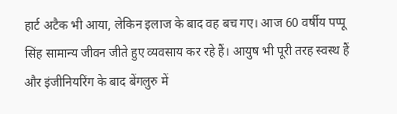हार्ट अटैक भी आया, लेकिन इलाज के बाद वह बच गए। आज 60 वर्षीय पप्पू सिंह सामान्य जीवन जीते हुए व्यवसाय कर रहे हैं। आयुष भी पूरी तरह स्वस्थ हैं और इंजीनियरिंग के बाद बेंगलुरु में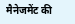मैनेजमेंट की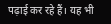पढ़ाई कर रहे हैं। यह भी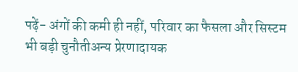पढ़ें- अंगों की कमी ही नहीं, परिवार का फैसला और सिस्टम भी बड़ी चुनौतीअन्य प्रेरणादायक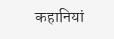कहानियां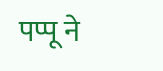पप्पू ने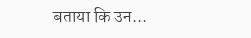बताया कि उन...